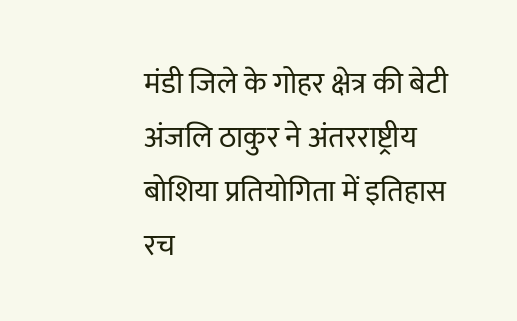मंडी जिले के गोहर क्षेत्र की बेटी अंजलि ठाकुर ने अंतरराष्ट्रीय बोशिया प्रतियोगिता में इतिहास रच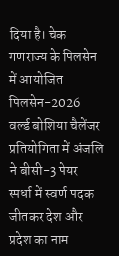दिया है। चेक गणराज्य के पिलसेन में आयोजित पिलसेन-2026 वर्ल्ड बोशिया चैलेंजर प्रतियोगिता में अंजलि ने बीसी-3 पेयर स्पर्धा में स्वर्ण पदक जीतकर देश और प्रदेश का नाम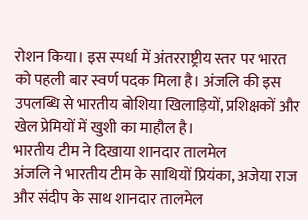रोशन किया। इस स्पर्धा में अंतरराष्ट्रीय स्तर पर भारत को पहली बार स्वर्ण पदक मिला है। अंजलि की इस उपलब्धि से भारतीय बोशिया खिलाड़ियों, प्रशिक्षकों और खेल प्रेमियों में खुशी का माहौल है।
भारतीय टीम ने दिखाया शानदार तालमेल
अंजलि ने भारतीय टीम के साथियों प्रियंका, अजेया राज और संदीप के साथ शानदार तालमेल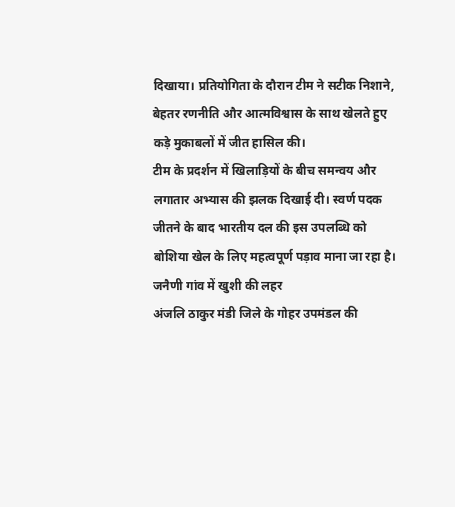दिखाया। प्रतियोगिता के दौरान टीम ने सटीक निशाने, बेहतर रणनीति और आत्मविश्वास के साथ खेलते हुए कड़े मुकाबलों में जीत हासिल की।
टीम के प्रदर्शन में खिलाड़ियों के बीच समन्वय और लगातार अभ्यास की झलक दिखाई दी। स्वर्ण पदक जीतने के बाद भारतीय दल की इस उपलब्धि को बोशिया खेल के लिए महत्वपूर्ण पड़ाव माना जा रहा है।
जनैणी गांव में खुशी की लहर
अंजलि ठाकुर मंडी जिले के गोहर उपमंडल की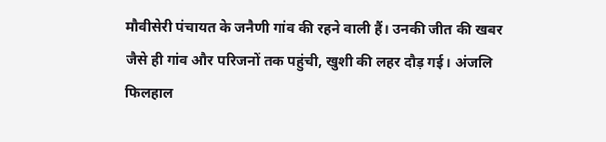मौवीसेरी पंचायत के जनैणी गांव की रहने वाली हैं। उनकी जीत की खबर जैसे ही गांव और परिजनों तक पहुंची, खुशी की लहर दौड़ गई। अंजलि फिलहाल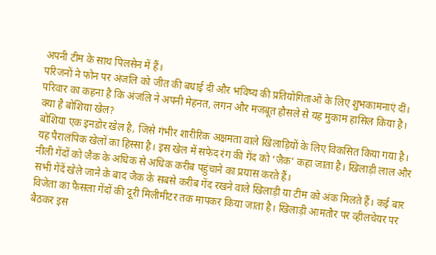अपनी टीम के साथ पिलसेन में हैं।
परिजनों ने फोन पर अंजलि को जीत की बधाई दी और भविष्य की प्रतियोगिताओं के लिए शुभकामनाएं दीं। परिवार का कहना है कि अंजलि ने अपनी मेहनत, लगन और मजबूत हौसले से यह मुकाम हासिल किया है।
क्या है बोशिया खेल?
बोशिया एक इनडोर खेल है, जिसे गंभीर शारीरिक अक्षमता वाले खिलाड़ियों के लिए विकसित किया गया है। यह पैरालंपिक खेलों का हिस्सा है। इस खेल में सफेद रंग की गेंद को ‘जैक’ कहा जाता है। खिलाड़ी लाल और नीली गेंदों को जैक के अधिक से अधिक करीब पहुंचाने का प्रयास करते हैं।
सभी गेंदें खेले जाने के बाद जैक के सबसे करीब गेंद रखने वाले खिलाड़ी या टीम को अंक मिलते हैं। कई बार विजेता का फैसला गेंदों की दूरी मिलीमीटर तक मापकर किया जाता है। खिलाड़ी आमतौर पर व्हीलचेयर पर बैठकर इस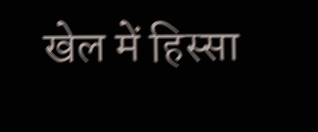खेल में हिस्सा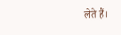लेते हैं।